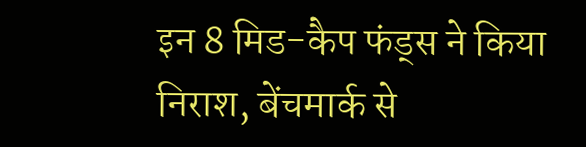इन 8 मिड-कैप फंड्स ने किया निराश, बेंचमार्क से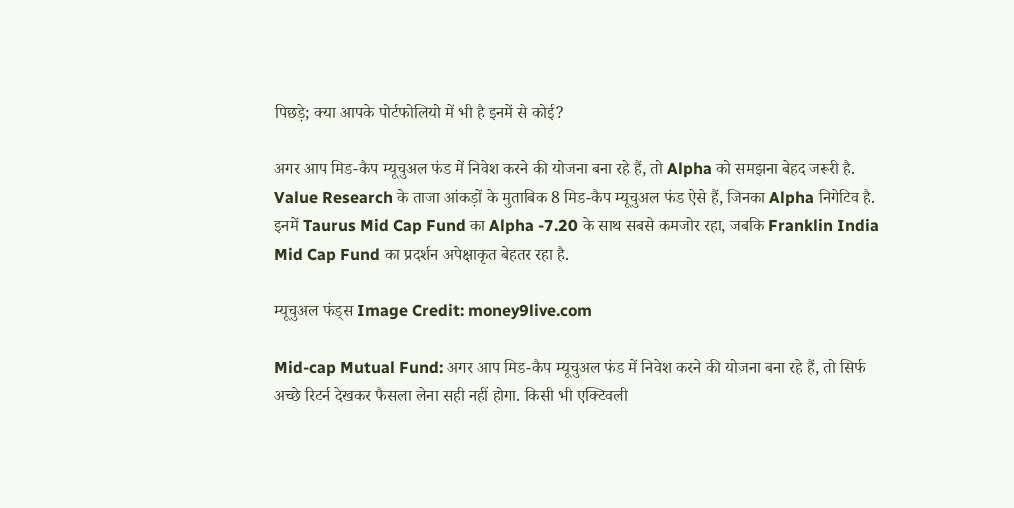पिछड़े; क्या आपके पोर्टफोलियो में भी है इनमें से कोई?

अगर आप मिड-कैप म्यूचुअल फंड में निवेश करने की योजना बना रहे हैं, तो Alpha को समझना बेहद जरूरी है. Value Research के ताजा आंकड़ों के मुताबिक 8 मिड-कैप म्यूचुअल फंड ऐसे हैं, जिनका Alpha निगेटिव है. इनमें Taurus Mid Cap Fund का Alpha -7.20 के साथ सबसे कमजोर रहा, जबकि Franklin India Mid Cap Fund का प्रदर्शन अपेक्षाकृत बेहतर रहा है.

म्यूचुअल फंड्स Image Credit: money9live.com

Mid-cap Mutual Fund: अगर आप मिड-कैप म्यूचुअल फंड में निवेश करने की योजना बना रहे हैं, तो सिर्फ अच्छे रिटर्न देखकर फैसला लेना सही नहीं होगा. किसी भी एक्टिवली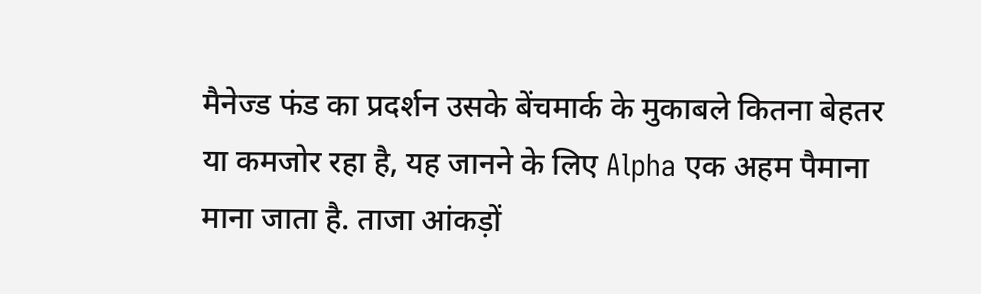मैनेज्ड फंड का प्रदर्शन उसके बेंचमार्क के मुकाबले कितना बेहतर या कमजोर रहा है, यह जानने के लिए Alpha एक अहम पैमाना माना जाता है. ताजा आंकड़ों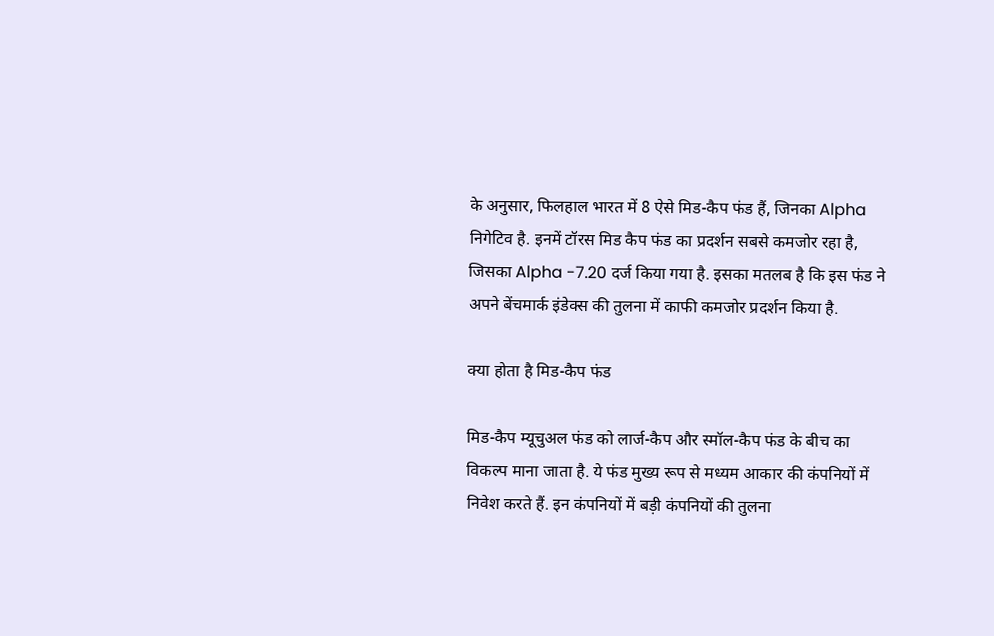के अनुसार, फिलहाल भारत में 8 ऐसे मिड-कैप फंड हैं, जिनका Alpha निगेटिव है. इनमें टॉरस मिड कैप फंड का प्रदर्शन सबसे कमजोर रहा है, जिसका Alpha -7.20 दर्ज किया गया है. इसका मतलब है कि इस फंड ने अपने बेंचमार्क इंडेक्स की तुलना में काफी कमजोर प्रदर्शन किया है.

क्या होता है मिड-कैप फंड

मिड-कैप म्यूचुअल फंड को लार्ज-कैप और स्मॉल-कैप फंड के बीच का विकल्प माना जाता है. ये फंड मुख्य रूप से मध्यम आकार की कंपनियों में निवेश करते हैं. इन कंपनियों में बड़ी कंपनियों की तुलना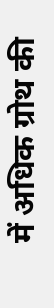में अधिक ग्रोथ की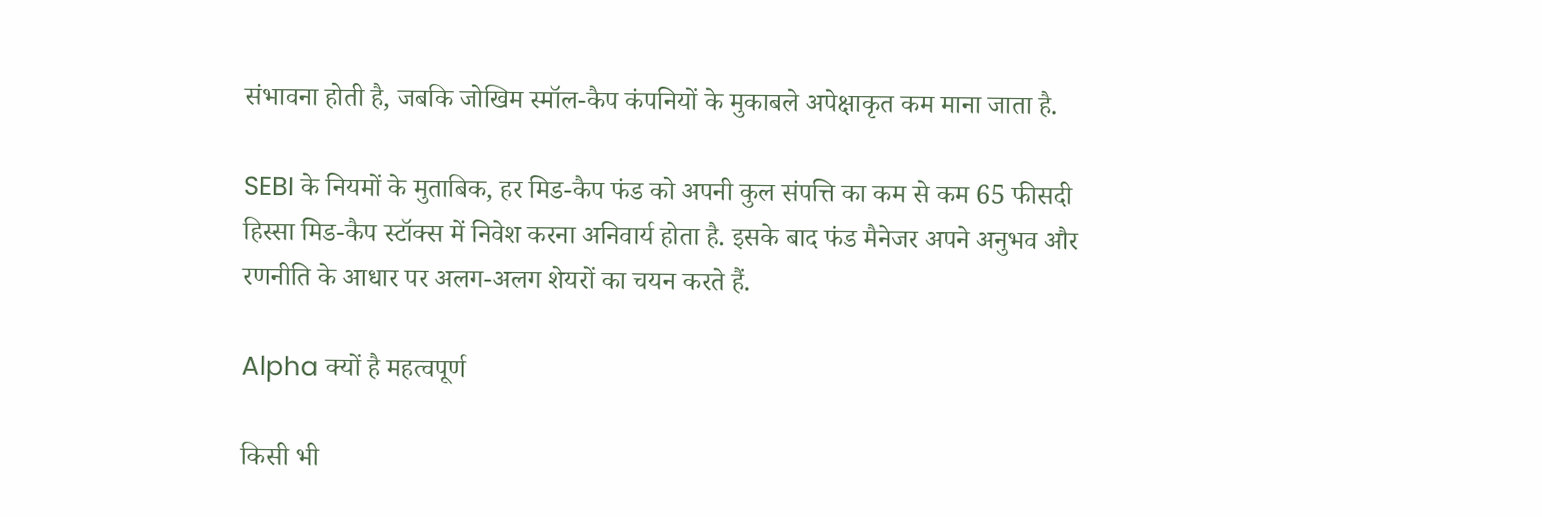संभावना होती है, जबकि जोखिम स्मॉल-कैप कंपनियों के मुकाबले अपेक्षाकृत कम माना जाता है.

SEBI के नियमों के मुताबिक, हर मिड-कैप फंड को अपनी कुल संपत्ति का कम से कम 65 फीसदी हिस्सा मिड-कैप स्टॉक्स में निवेश करना अनिवार्य होता है. इसके बाद फंड मैनेजर अपने अनुभव और रणनीति के आधार पर अलग-अलग शेयरों का चयन करते हैं.

Alpha क्यों है महत्वपूर्ण

किसी भी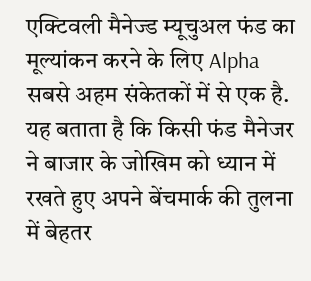एक्टिवली मैनेज्ड म्यूचुअल फंड का मूल्यांकन करने के लिए Alpha सबसे अहम संकेतकों में से एक है. यह बताता है कि किसी फंड मैनेजर ने बाजार के जोखिम को ध्यान में रखते हुए अपने बेंचमार्क की तुलना में बेहतर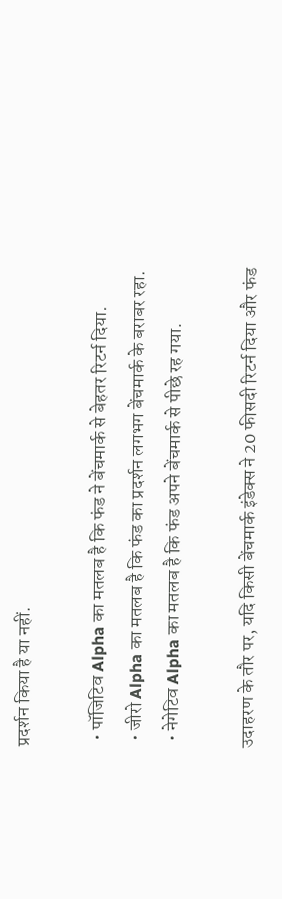प्रदर्शन किया है या नहीं.

  • पॉजिटिव Alpha का मतलब है कि फंड ने बेंचमार्क से बेहतर रिटर्न दिया.
  • जीरो Alpha का मतलब है कि फंड का प्रदर्शन लगभग बेंचमार्क के बराबर रहा.
  • नेगेटिव Alpha का मतलब है कि फंड अपने बेंचमार्क से पीछे रह गया.

उदाहरण के तौर पर, यदि किसी बेंचमार्क इंडेक्स ने 20 फीसदी रिटर्न दिया और फंड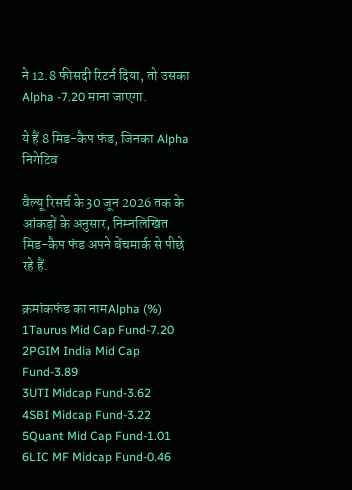ने 12.8 फीसदी रिटर्न दिया, तो उसका Alpha -7.20 माना जाएगा.

ये हैं 8 मिड-कैप फंड, जिनका Alpha निगेटिव

वैल्यू रिसर्च के 30 जून 2026 तक के आंकड़ों के अनुसार, निम्नलिखित मिड-कैप फंड अपने बेंचमार्क से पीछे रहे हैं.

क्रमांकफंड का नामAlpha (%)
1Taurus Mid Cap Fund-7.20
2PGIM India Mid Cap Fund-3.89
3UTI Midcap Fund-3.62
4SBI Midcap Fund-3.22
5Quant Mid Cap Fund-1.01
6LIC MF Midcap Fund-0.46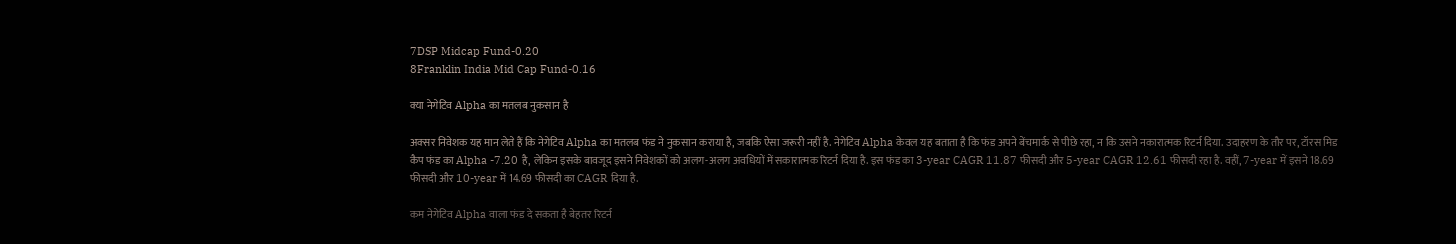7DSP Midcap Fund-0.20
8Franklin India Mid Cap Fund-0.16

क्या नेगेटिव Alpha का मतलब नुकसान है

अक्सर निवेशक यह मान लेते हैं कि नेगेटिव Alpha का मतलब फंड ने नुकसान कराया है, जबकि ऐसा जरूरी नहीं है. नेगेटिव Alpha केवल यह बताता है कि फंड अपने बेंचमार्क से पीछे रहा, न कि उसने नकारात्मक रिटर्न दिया. उदाहरण के तौर पर, टॉरस मिड कैप फंड का Alpha -7.20 है, लेकिन इसके बावजूद इसने निवेशकों को अलग-अलग अवधियों में सकारात्मक रिटर्न दिया है. इस फंड का 3-year CAGR 11.87 फीसदी और 5-year CAGR 12.61 फीसदी रहा है. वहीं, 7-year में इसने 18.69 फीसदी और 10-year में 14.69 फीसदी का CAGR दिया है.

कम नेगेटिव Alpha वाला फंड दे सकता है बेहतर रिटर्न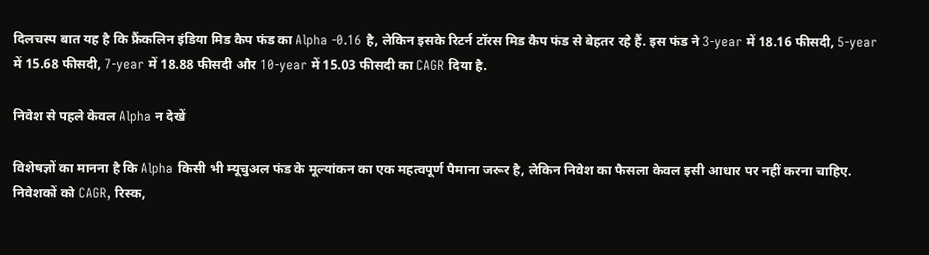दिलचस्प बात यह है कि फ्रैंकलिन इंडिया मिड कैप फंड का Alpha -0.16 है, लेकिन इसके रिटर्न टॉरस मिड कैप फंड से बेहतर रहे हैं. इस फंड ने 3-year में 18.16 फीसदी, 5-year में 15.68 फीसदी, 7-year में 18.88 फीसदी और 10-year में 15.03 फीसदी का CAGR दिया है.

निवेश से पहले केवल Alpha न देखें

विशेषज्ञों का मानना है कि Alpha किसी भी म्यूचुअल फंड के मूल्यांकन का एक महत्वपूर्ण पैमाना जरूर है, लेकिन निवेश का फैसला केवल इसी आधार पर नहीं करना चाहिए. निवेशकों को CAGR, रिस्क,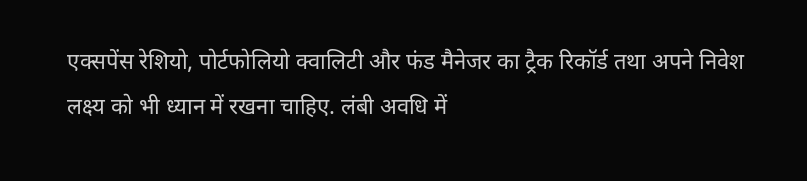एक्सपेंस रेशियो, पोर्टफोलियो क्वालिटी और फंड मैनेजर का ट्रैक रिकॉर्ड तथा अपने निवेश लक्ष्य को भी ध्यान में रखना चाहिए. लंबी अवधि में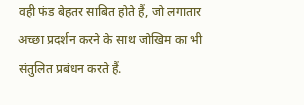वही फंड बेहतर साबित होते हैं, जो लगातार अच्छा प्रदर्शन करने के साथ जोखिम का भी संतुलित प्रबंधन करते हैं.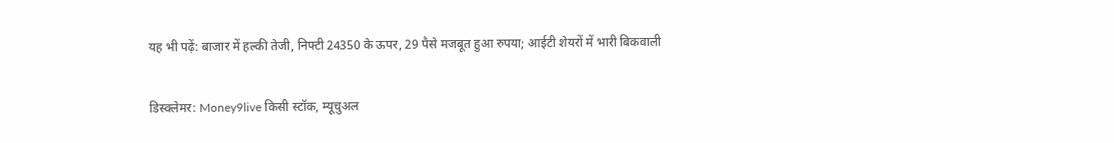यह भी पढ़ें: बाजार में हल्की तेजी, निफ्टी 24350 के ऊपर, 29 पैसे मजबूत हुआ रुपया; आईटी शेयरों में भारी बिकवाली

डिस्क्लेमर: Money9live किसी स्टॉक, म्यूचुअल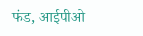फंड, आईपीओ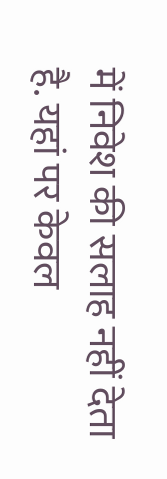में निवेश की सलाह नहीं देता है. यहां पर केवल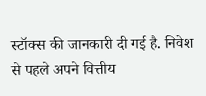स्टॉक्स की जानकारी दी गई है. निवेश से पहले अपने वित्तीय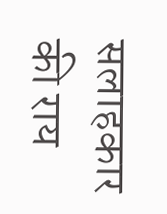सलाहकार की राय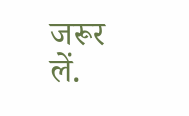जरूर लें.